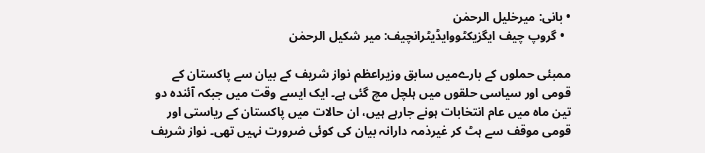• بانی: میرخلیل الرحمٰن
  • گروپ چیف ایگزیکٹووایڈیٹرانچیف: میر شکیل الرحمٰن

ممبئی حملوں کے بارےمیں سابق وزیراعظم نواز شریف کے بیان سے پاکستان کے قومی اور سیاسی حلقوں میں ہلچل مچ گئی ہے۔ ایک ایسے وقت میں جبکہ آئندہ دو تین ماہ میں عام انتخابات ہونے جارہے ہیں، ان حالات میں پاکستان کے ریاستی اور قومی موقف سے ہٹ کر غیرذمہ دارانہ بیان کی کوئی ضرورت نہیں تھی۔ نواز شریف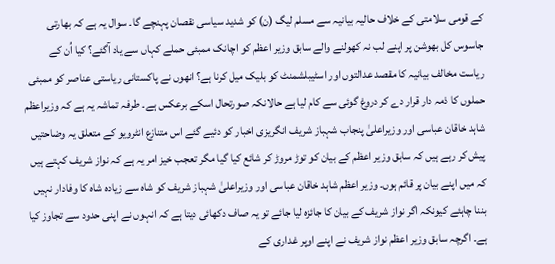کے قومی سلامتی کے خلاف حالیہ بیانیہ سے مسلم لیگ (ن) کو شدید سیاسی نقصان پہنچے گا۔ سوال یہ ہے کہ بھارتی جاسوس کل بھوشن پر اپنے لب نہ کھولنے والے سابق وزیر اعظم کو اچانک ممبئی حملے کہاں سے یاد آگئے؟ کیا اُن کے ریاست مخالف بیانیہ کا مقصد عدالتوں اور اسٹیبلشمنٹ کو بلیک میل کرنا ہے؟ انھوں نے پاکستانی ریاستی عناصر کو ممبئی حملوں کا ذمہ دار قرار دے کر دروغ گوئی سے کام لیا ہے حالانکہ صورتحال اسکے برعکس ہے۔ طرفہ تماشہ یہ ہے کہ وزیراعظم شاہد خاقان عباسی اور وزیراعلیٰ پنجاب شہباز شریف انگریزی اخبار کو دئیے گئے اس متنازع انٹرویو کے متعلق یہ وضاحتیں پیش کر رہے ہیں کہ سابق وزیر اعظم کے بیان کو توڑ مروڑ کر شائع کیا گیا مگر تعجب خیز امر یہ ہے کہ نواز شریف کہتے ہیں کہ میں اپنے بیان پر قائم ہوں۔ وزیر اعظم شاہد خاقان عباسی اور وزیراعلیٰ شہباز شریف کو شاہ سے زیادہ شاہ کا وفادار نہیں بننا چاہئے کیونکہ اگر نواز شریف کے بیان کا جائزہ لیا جائے تو یہ صاف دکھائی دیتا ہے کہ انہوں نے اپنی حدود سے تجاوز کیا ہے۔ اگرچہ سابق وزیر اعظم نواز شریف نے اپنے اوپر غداری کے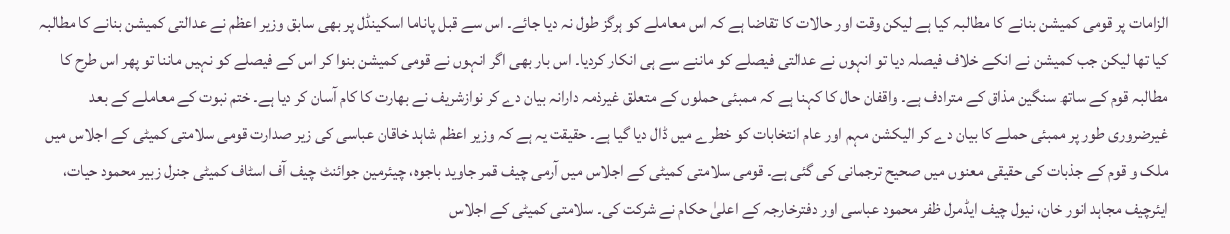الزامات پر قومی کمیشن بنانے کا مطالبہ کیا ہے لیکن وقت اور حالات کا تقاضا ہے کہ اس معاملے کو ہرگز طول نہ دیا جائے۔ اس سے قبل پاناما اسکینڈل پر بھی سابق وزیر اعظم نے عدالتی کمیشن بنانے کا مطالبہ کیا تھا لیکن جب کمیشن نے انکے خلاف فیصلہ دیا تو انہوں نے عدالتی فیصلے کو ماننے سے ہی انکار کردیا۔ اس بار بھی اگر انہوں نے قومی کمیشن بنوا کر اس کے فیصلے کو نہیں ماننا تو پھر اس طرح کا مطالبہ قوم کے ساتھ سنگین مذاق کے مترادف ہے۔ واقفان حال کا کہنا ہے کہ ممبئی حملوں کے متعلق غیرذمہ دارانہ بیان دے کر نوازشریف نے بھارت کا کام آسان کر دیا ہے۔ ختم نبوت کے معاملے کے بعد غیرضروری طور پر ممبئی حملے کا بیان دے کر الیکشن مہم اور عام انتخابات کو خطرے میں ڈال دیا گیا ہے۔ حقیقت یہ ہے کہ وزیر اعظم شاہد خاقان عباسی کی زیر صدارت قومی سلامتی کمیٹی کے اجلاس میں ملک و قوم کے جذبات کی حقیقی معنوں میں صحیح ترجمانی کی گئی ہے۔ قومی سلامتی کمیٹی کے اجلاس میں آرمی چیف قمر جاوید باجوہ، چیئرمین جوائنٹ چیف آف اسٹاف کمیٹی جنرل زبیر محمود حیات، ایئرچیف مجاہد انور خان، نیول چیف ایڈمرل ظفر محمود عباسی اور دفترخارجہ کے اعلیٰ حکام نے شرکت کی۔ سلامتی کمیٹی کے اجلاس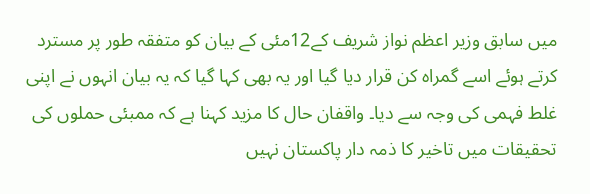میں سابق وزیر اعظم نواز شریف کے12مئی کے بیان کو متفقہ طور پر مسترد کرتے ہوئے اسے گمراہ کن قرار دیا گیا اور یہ بھی کہا گیا کہ یہ بیان انہوں نے اپنی غلط فہمی کی وجہ سے دیا۔ واقفان حال کا مزید کہنا ہے کہ ممبئی حملوں کی تحقیقات میں تاخیر کا ذمہ دار پاکستان نہیں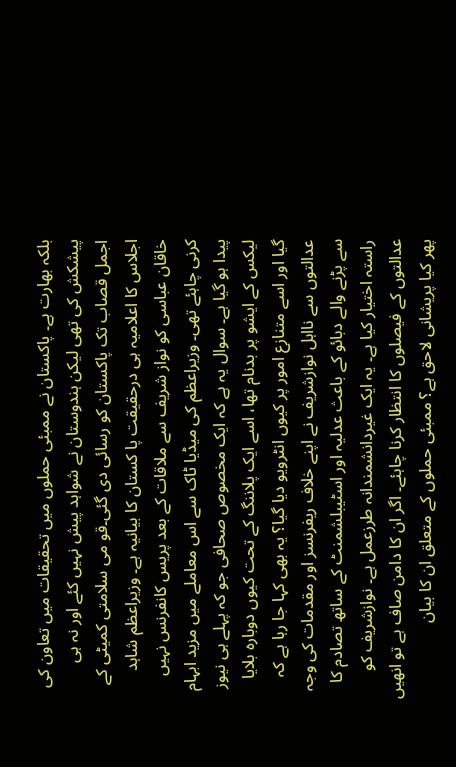بلکہ بھارت ہے۔ پاکستان نے ممبئی حملوں میں تحقیقات میں تعاون کی پیشکش کی تھی لیکن ہندوستان نے شواہد پیش نہیں کئے اور نہ ہی اجمل قصاب تک پاکستان کو رسائی دی گئی۔قو می سلامتی کمیٹی کے اجلاس کا اعلامیہ ہی درحقیقت پا کستان کا بیانیہ ہے۔ وزیراعظم شاہد خاقان عباسی کو نواز شریف سے ملاقات کے بعد پریس کانفرنس نہیں کرنی چاہئے تھی۔ وزیراعظم کی میڈیا ٹاک سے اس معاملے میں مزید ابہام پیدا ہو گیا ہے۔ سوال یہ ہے کہ ایک مخصوص صحافی جو کہ پہلے ہی نیوز لیکس کے ایشو پر بدنام تھا، اسے ایک پلاننگ کے تحت کیوں دوبارہ بلایا گیا اور اسے متنازع امور پر کیوں انٹرویو دیا گیا؟ یہ بھی کہا جا رہا ہے کہ عدالتوں سے نااہل نوازشریف نے اپنے خلاف ریفرنسز اور مقدمات کی وجہ سے پڑنے والے دبائو کے باعث عدلیہ اور اسٹیبلشمنٹ کے ساتھ تصادم کا راستہ اختیار کیا ہے۔ یہ ایک غیردانشمندانہ طرزعمل ہے۔ نوازشریف کو عدالتوں کے فیصلوں کا انتظار کرنا چاہئے۔ اگر ان کا دامن صاف ہے تو انھیں پھر کیا پریشانی لاحق ہے؟ ممبئی حملوں کے متعلق ان کا بیان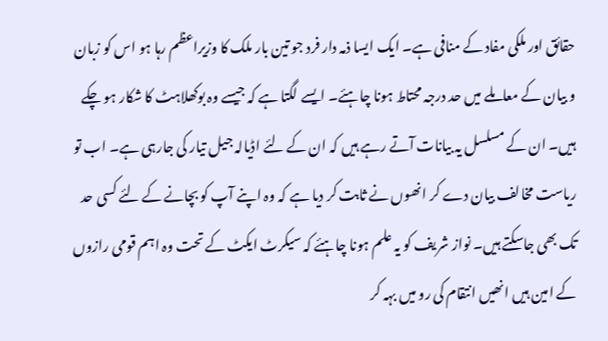حقائق اور ملکی مفاد کے منافی ہے۔ ایک ایسا ذمہ دار فرد جو تین بار ملک کا وزیراعظم رہا ہو اس کو زبان و بیان کے معاملے میں حد درجہ محتاط ہونا چاہئے۔ ایسے لگتا ہے کہ جیسے وہ بوکھلاہٹ کا شکار ہو چکے ہیں۔ ان کے مسلسل یہ بیانات آتے رہے ہیں کہ ان کے لئے اڈیالہ جیل تیار کی جارہی ہے۔ اب تو ریاست مخالف بیان دے کر انھوں نے ثابت کر دیا ہے کہ وہ اپنے آپ کو بچانے کے لئے کسی حد تک بھی جاسکتے ہیں۔ نواز شریف کو یہ علم ہونا چاہئے کہ سیکرٹ ایکٹ کے تحت وہ اہم قومی رازوں کے امین ہیں انھیں انتقام کی رو میں بہہ کر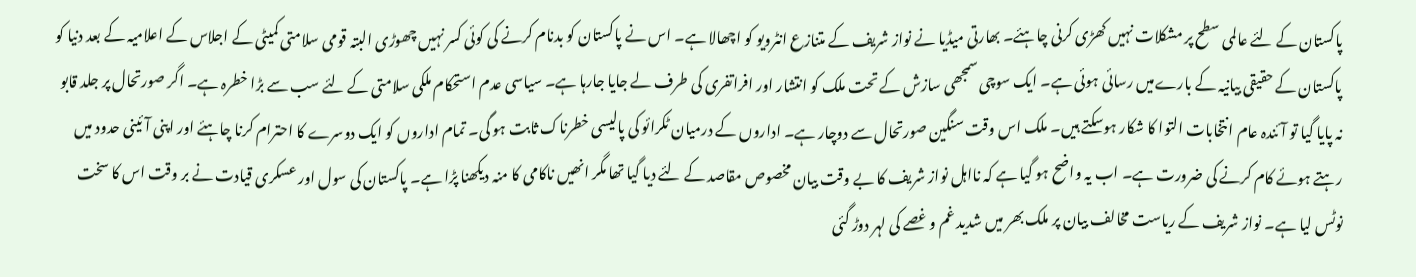پاکستان کے لئے عالمی سطح پر مشکلات نہیں کھڑی کرنی چاہئے۔ بھارتی میڈیا نے نواز شریف کے متنازع انٹرویو کو اچھالا ہے۔ اس نے پاکستان کو بدنام کرنے کی کوئی کسر نہیں چھوڑی البتہ قومی سلامتی کمیٹی کے اجلاس کے اعلامیہ کے بعد دنیا کو پاکستان کے حقیقی بیانیہ کے بارےمیں رسائی ہوئی ہے۔ ایک سوچی سمجھی سازش کے تحت ملک کو انتشار اور افراتفری کی طرف لے جایا جارہا ہے۔ سیاسی عدم استحکام ملکی سلامتی کے لئے سب سے بڑا خطرہ ہے۔ اگر صورتحال پر جلد قابو نہ پایا گیا تو آئندہ عام انتخابات التوا کا شکار ہوسکتے ہیں۔ ملک اس وقت سنگین صورتحال سے دوچار ہے۔ اداروں کے درمیان ٹکرائو کی پالیسی خطرناک ثابت ہو گی۔ تمام اداروں کو ایک دوسرے کا احترام کرنا چاہئے اور اپنی آئینی حدود میں رہتے ہوئے کام کرنے کی ضرورت ہے۔ اب یہ واضح ہو گیا ہے کہ نااہل نواز شریف کا بے وقت بیان مخصوص مقاصد کے لئے دیا گیا تھا مگر انھیں ناکامی کا منہ دیکھنا پڑا ہے۔ پاکستان کی سول اور عسکری قیادت نے بر وقت اس کا سخت نوٹس لیا ہے۔ نواز شریف کے ریاست مخالف بیان پر ملک بھر میں شدید غم و غصے کی لہر دوڑ گئی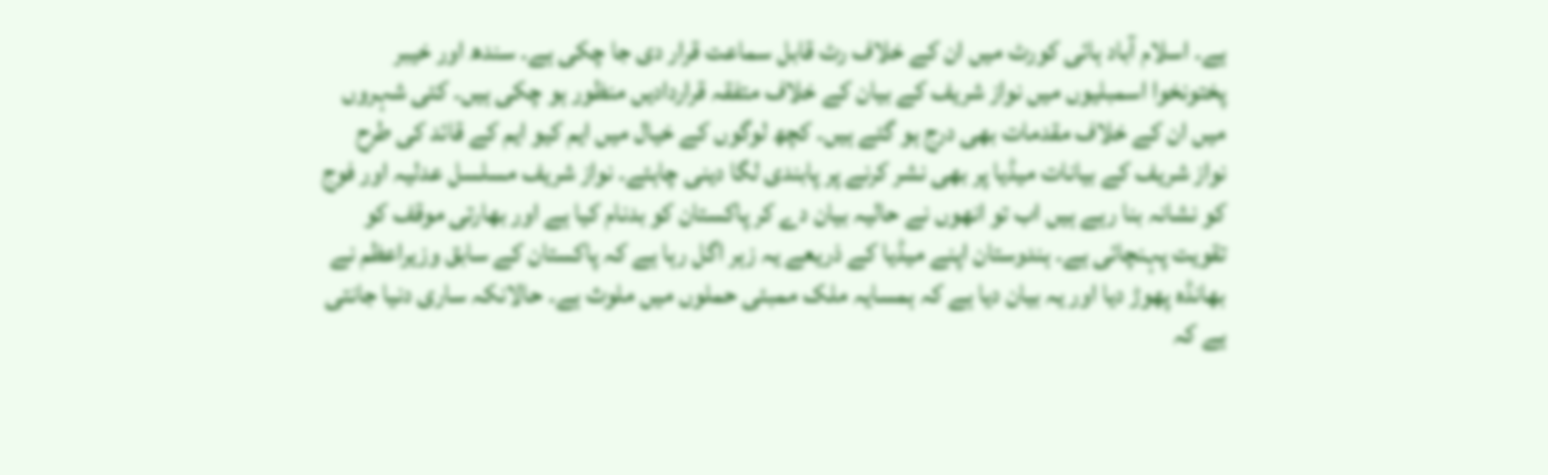ہے۔ اسلام آباد ہائی کورٹ میں ان کے خلاف رٹ قابل سماعت قرار دی جا چکی ہے۔ سندھ اور خیبر پختونخوا اسمبلیوں میں نواز شریف کے بیان کے خلاف متفقہ قراردادیں منظور ہو چکی ہیں۔ کئی شہروں میں ان کے خلاف مقدمات بھی درج ہو گئے ہیں۔ کچھ لوگوں کے خیال میں ایم کیو ایم کے قائد کی طرح نواز شریف کے بیانات میڈیا پر بھی نشر کرنے پر پابندی لگا دینی چاہئے۔ نواز شریف مسلسل عدلیہ اور فوج کو نشانہ بنا رہے ہیں اب تو انھوں نے حالیہ بیان دے کر پاکستان کو بدنام کیا ہے اور بھارتی موقف کو تقویت پہنچائی ہے۔ ہندوستان اپنے میڈیا کے ذریعے یہ زہر اگل رہا ہے کہ پاکستان کے سابق وزیراعظم نے بھانڈہ پھوڑ دیا اور یہ بیان دیا ہے کہ ہمسایہ ملک ممبئی حملوں میں ملوث ہے۔ حالانکہ ساری دنیا جانتی ہے کہ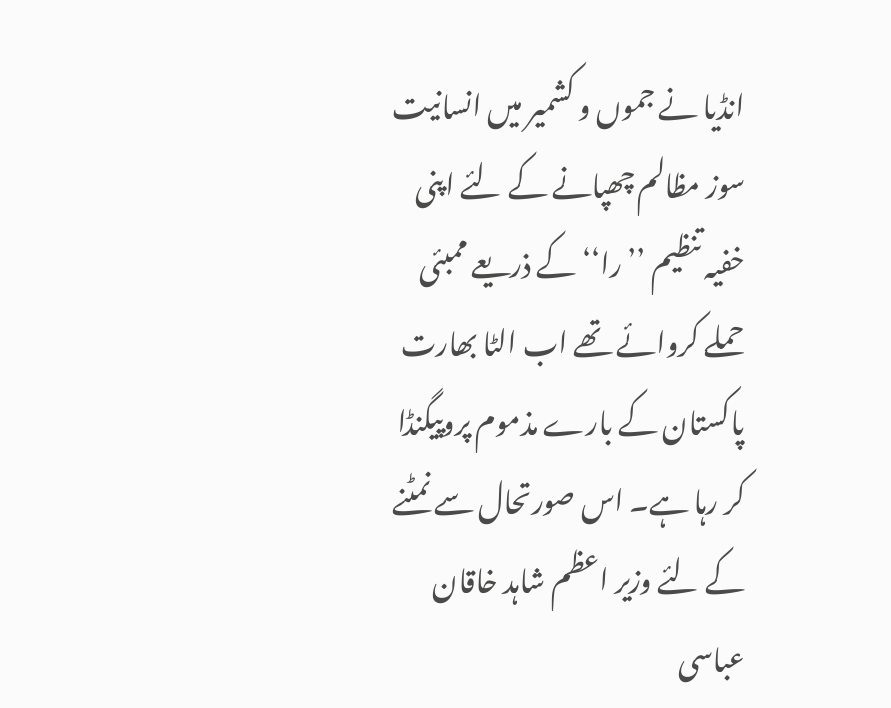انڈیا نے جموں و کشمیر میں انسانیت سوز مظالم چھپانے کے لئے اپنی خفیہ تنظیم ’’را‘‘ کے ذریعے ممبئی حملے کروائے تھے اب الٹا بھارت پاکستان کے بارے مذموم پروپیگنڈا کر رہا ہے۔ اس صورتحال سے نمٹنے کے لئے وزیر اعظم شاہد خاقان عباسی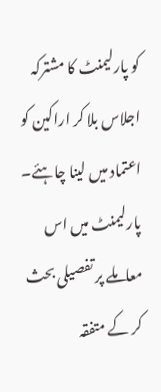کو پارلیمنٹ کا مشترکہ اجلاس بلا کر اراکین کو اعتماد میں لینا چاہئے۔ پارلیمنٹ میں اس معاملے پر تفصیلی بحث کر کے متفقہ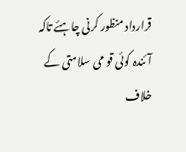قرارداد منظور کرنی چاہئے تاکہ آئندہ کوئی قو می سلامتی کے خلاف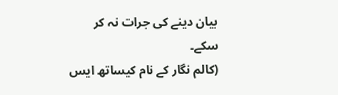بیان دینے کی جرات نہ کر سکے۔
(کالم نگار کے نام کیساتھ ایس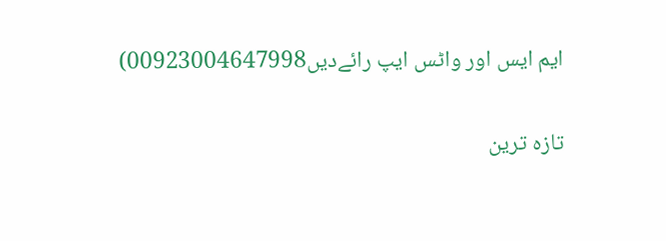ایم ایس اور واٹس ایپ رائےدیں00923004647998)

تازہ ترین